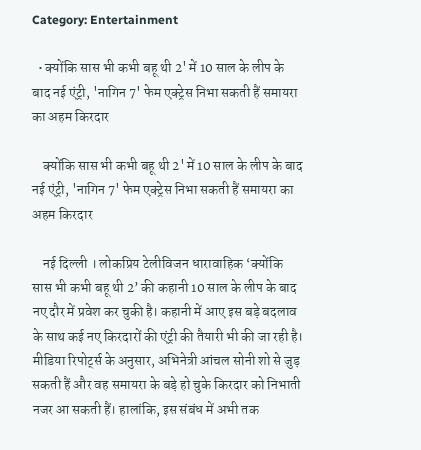Category: Entertainment

  • क्योंकि सास भी कभी बहू थी 2' में 10 साल के लीप के बाद नई एंट्री, 'नागिन 7' फेम एक्ट्रेस निभा सकती हैं समायरा का अहम किरदार

    क्योंकि सास भी कभी बहू थी 2' में 10 साल के लीप के बाद नई एंट्री, 'नागिन 7' फेम एक्ट्रेस निभा सकती हैं समायरा का अहम किरदार

    नई दिल्ली । लोकप्रिय टेलीविजन धारावाहिक ‘क्योंकि सास भी कभी बहू थी 2’ की कहानी 10 साल के लीप के बाद नए दौर में प्रवेश कर चुकी है। कहानी में आए इस बड़े बदलाव के साथ कई नए किरदारों की एंट्री की तैयारी भी की जा रही है। मीडिया रिपोर्ट्स के अनुसार, अभिनेत्री आंचल सोनी शो से जुड़ सकती हैं और वह समायरा के बड़े हो चुके किरदार को निभाती नजर आ सकती हैं। हालांकि, इस संबंध में अभी तक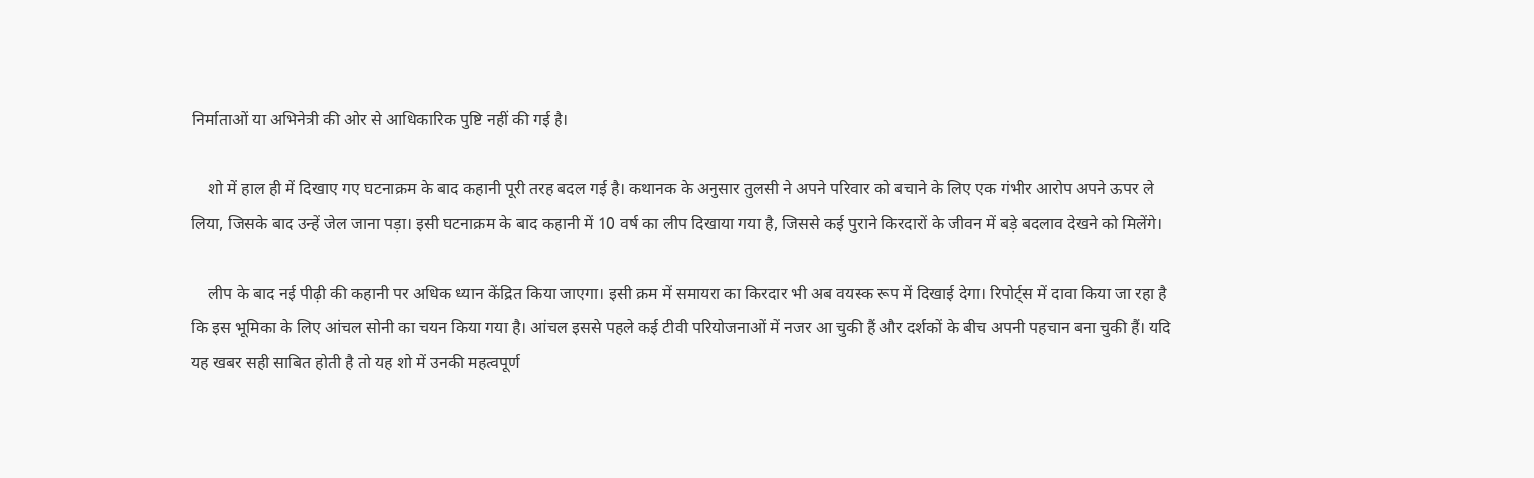निर्माताओं या अभिनेत्री की ओर से आधिकारिक पुष्टि नहीं की गई है।

    शो में हाल ही में दिखाए गए घटनाक्रम के बाद कहानी पूरी तरह बदल गई है। कथानक के अनुसार तुलसी ने अपने परिवार को बचाने के लिए एक गंभीर आरोप अपने ऊपर ले लिया, जिसके बाद उन्हें जेल जाना पड़ा। इसी घटनाक्रम के बाद कहानी में 10 वर्ष का लीप दिखाया गया है, जिससे कई पुराने किरदारों के जीवन में बड़े बदलाव देखने को मिलेंगे।

    लीप के बाद नई पीढ़ी की कहानी पर अधिक ध्यान केंद्रित किया जाएगा। इसी क्रम में समायरा का किरदार भी अब वयस्क रूप में दिखाई देगा। रिपोर्ट्स में दावा किया जा रहा है कि इस भूमिका के लिए आंचल सोनी का चयन किया गया है। आंचल इससे पहले कई टीवी परियोजनाओं में नजर आ चुकी हैं और दर्शकों के बीच अपनी पहचान बना चुकी हैं। यदि यह खबर सही साबित होती है तो यह शो में उनकी महत्वपूर्ण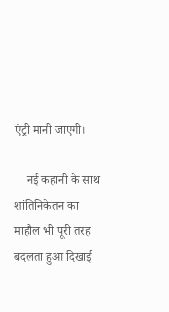एंट्री मानी जाएगी।

    नई कहानी के साथ शांतिनिकेतन का माहौल भी पूरी तरह बदलता हुआ दिखाई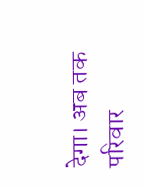देगा। अब तक परिवार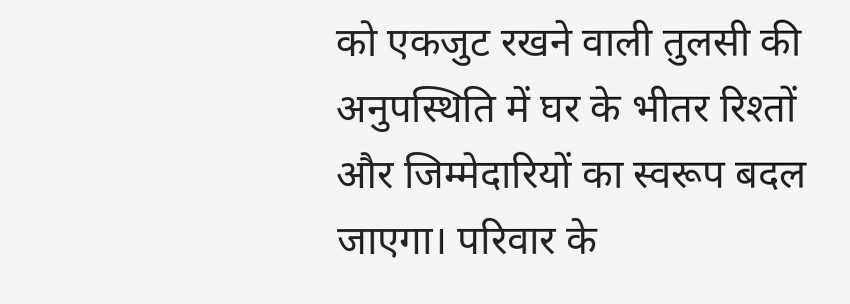को एकजुट रखने वाली तुलसी की अनुपस्थिति में घर के भीतर रिश्तों और जिम्मेदारियों का स्वरूप बदल जाएगा। परिवार के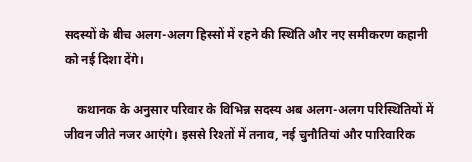सदस्यों के बीच अलग-अलग हिस्सों में रहने की स्थिति और नए समीकरण कहानी को नई दिशा देंगे।

    कथानक के अनुसार परिवार के विभिन्न सदस्य अब अलग-अलग परिस्थितियों में जीवन जीते नजर आएंगे। इससे रिश्तों में तनाव, नई चुनौतियां और पारिवारिक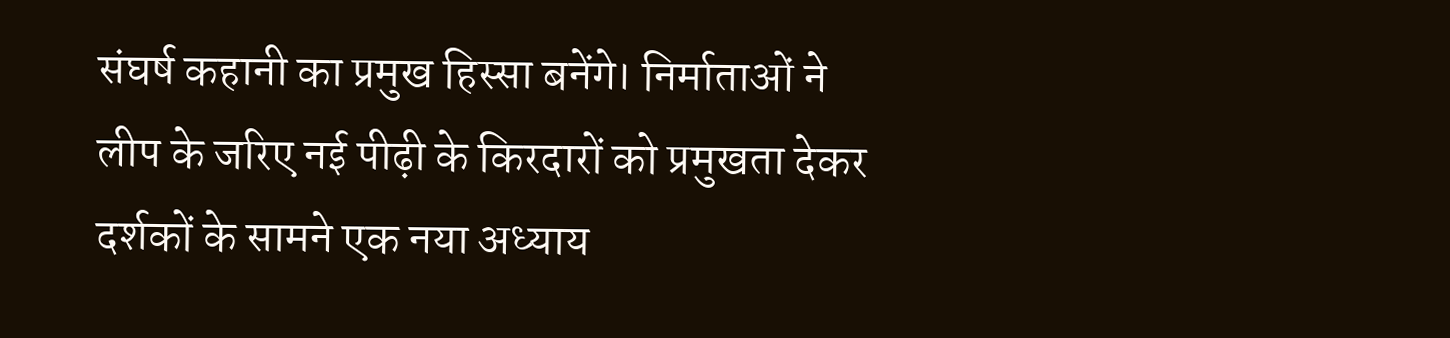संघर्ष कहानी का प्रमुख हिस्सा बनेंगे। निर्माताओं ने लीप के जरिए नई पीढ़ी के किरदारों को प्रमुखता देकर दर्शकों के सामने एक नया अध्याय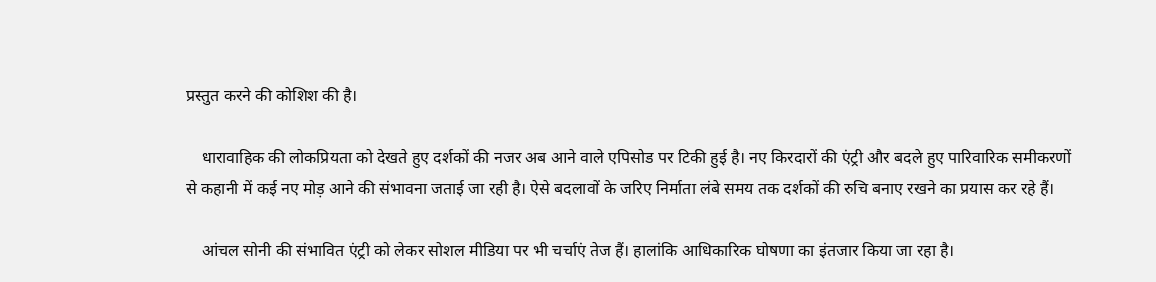प्रस्तुत करने की कोशिश की है।

    धारावाहिक की लोकप्रियता को देखते हुए दर्शकों की नजर अब आने वाले एपिसोड पर टिकी हुई है। नए किरदारों की एंट्री और बदले हुए पारिवारिक समीकरणों से कहानी में कई नए मोड़ आने की संभावना जताई जा रही है। ऐसे बदलावों के जरिए निर्माता लंबे समय तक दर्शकों की रुचि बनाए रखने का प्रयास कर रहे हैं।

    आंचल सोनी की संभावित एंट्री को लेकर सोशल मीडिया पर भी चर्चाएं तेज हैं। हालांकि आधिकारिक घोषणा का इंतजार किया जा रहा है।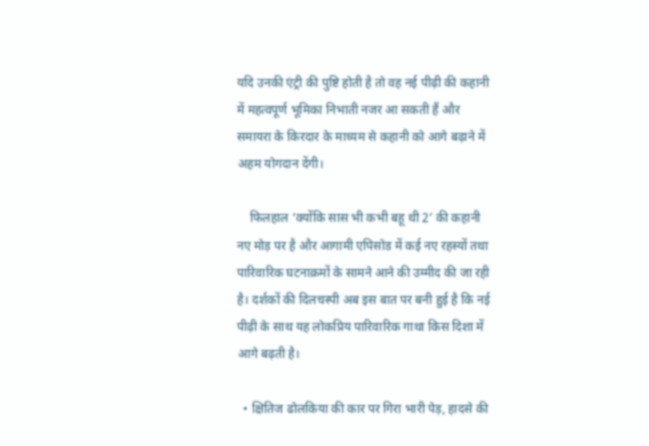यदि उनकी एंट्री की पुष्टि होती है तो वह नई पीढ़ी की कहानी में महत्वपूर्ण भूमिका निभाती नजर आ सकती हैं और समायरा के किरदार के माध्यम से कहानी को आगे बढ़ाने में अहम योगदान देंगी।

    फिलहाल ‘क्योंकि सास भी कभी बहू थी 2’ की कहानी नए मोड़ पर है और आगामी एपिसोड में कई नए रहस्यों तथा पारिवारिक घटनाक्रमों के सामने आने की उम्मीद की जा रही है। दर्शकों की दिलचस्पी अब इस बात पर बनी हुई है कि नई पीढ़ी के साथ यह लोकप्रिय पारिवारिक गाथा किस दिशा में आगे बढ़ती है।

  • क्षितिज ढोलकिया की कार पर गिरा भारी पेड़, हादसे की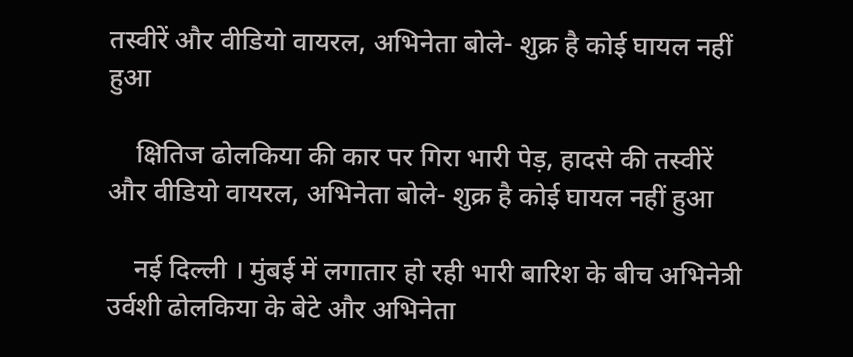तस्वीरें और वीडियो वायरल, अभिनेता बोले- शुक्र है कोई घायल नहीं हुआ

    क्षितिज ढोलकिया की कार पर गिरा भारी पेड़, हादसे की तस्वीरें और वीडियो वायरल, अभिनेता बोले- शुक्र है कोई घायल नहीं हुआ

    नई दिल्ली । मुंबई में लगातार हो रही भारी बारिश के बीच अभिनेत्री उर्वशी ढोलकिया के बेटे और अभिनेता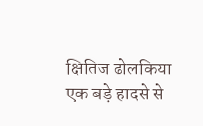क्षितिज ढोलकिया एक बड़े हादसे से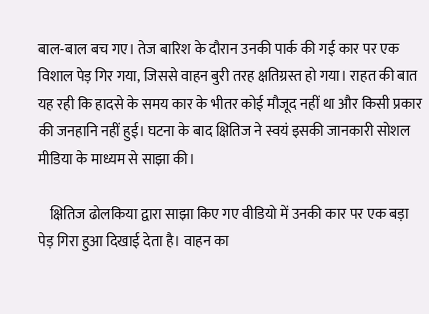बाल-बाल बच गए। तेज बारिश के दौरान उनकी पार्क की गई कार पर एक विशाल पेड़ गिर गया, जिससे वाहन बुरी तरह क्षतिग्रस्त हो गया। राहत की बात यह रही कि हादसे के समय कार के भीतर कोई मौजूद नहीं था और किसी प्रकार की जनहानि नहीं हुई। घटना के बाद क्षितिज ने स्वयं इसकी जानकारी सोशल मीडिया के माध्यम से साझा की।

    क्षितिज ढोलकिया द्वारा साझा किए गए वीडियो में उनकी कार पर एक बड़ा पेड़ गिरा हुआ दिखाई देता है। वाहन का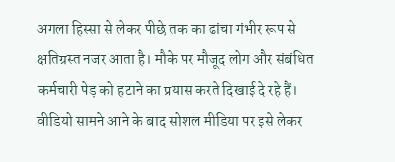अगला हिस्सा से लेकर पीछे तक का ढांचा गंभीर रूप से क्षतिग्रस्त नजर आता है। मौके पर मौजूद लोग और संबंधित कर्मचारी पेड़ को हटाने का प्रयास करते दिखाई दे रहे हैं। वीडियो सामने आने के बाद सोशल मीडिया पर इसे लेकर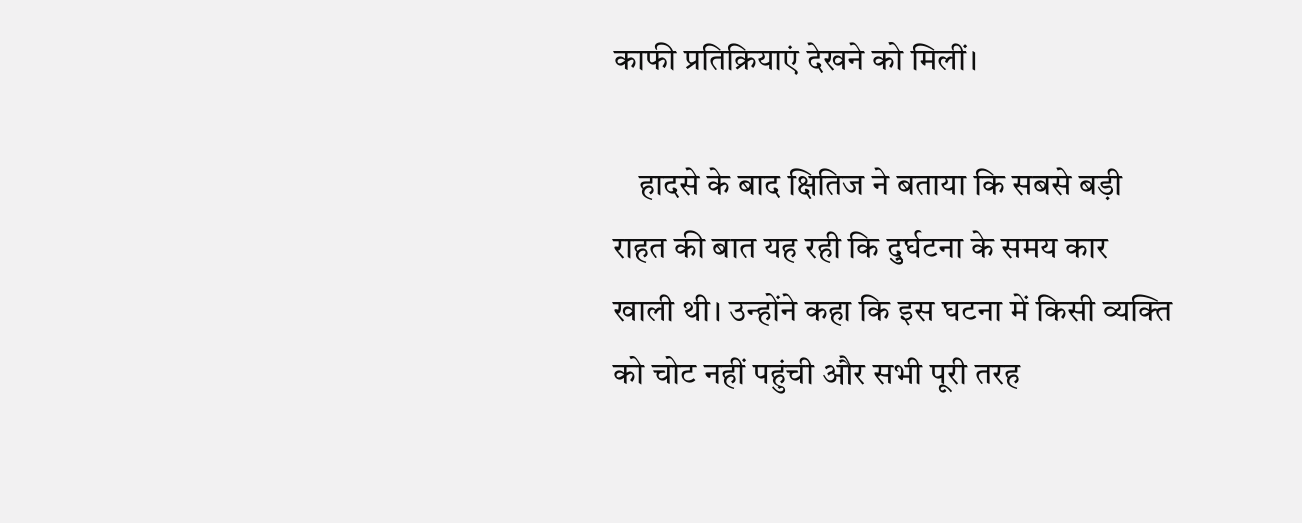काफी प्रतिक्रियाएं देखने को मिलीं।

    हादसे के बाद क्षितिज ने बताया कि सबसे बड़ी राहत की बात यह रही कि दुर्घटना के समय कार खाली थी। उन्होंने कहा कि इस घटना में किसी व्यक्ति को चोट नहीं पहुंची और सभी पूरी तरह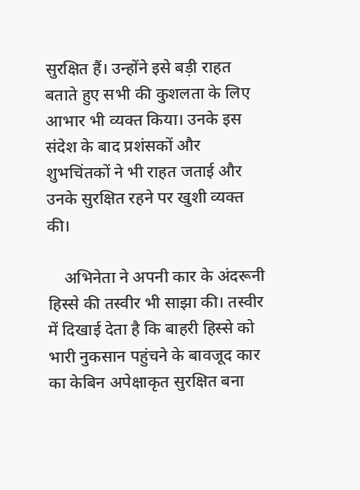सुरक्षित हैं। उन्होंने इसे बड़ी राहत बताते हुए सभी की कुशलता के लिए आभार भी व्यक्त किया। उनके इस संदेश के बाद प्रशंसकों और शुभचिंतकों ने भी राहत जताई और उनके सुरक्षित रहने पर खुशी व्यक्त की।

    अभिनेता ने अपनी कार के अंदरूनी हिस्से की तस्वीर भी साझा की। तस्वीर में दिखाई देता है कि बाहरी हिस्से को भारी नुकसान पहुंचने के बावजूद कार का केबिन अपेक्षाकृत सुरक्षित बना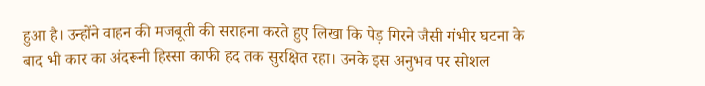हुआ है। उन्होंने वाहन की मजबूती की सराहना करते हुए लिखा कि पेड़ गिरने जैसी गंभीर घटना के बाद भी कार का अंदरूनी हिस्सा काफी हद तक सुरक्षित रहा। उनके इस अनुभव पर सोशल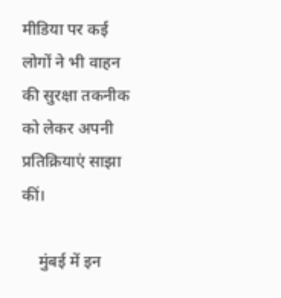मीडिया पर कई लोगों ने भी वाहन की सुरक्षा तकनीक को लेकर अपनी प्रतिक्रियाएं साझा कीं।

    मुंबई में इन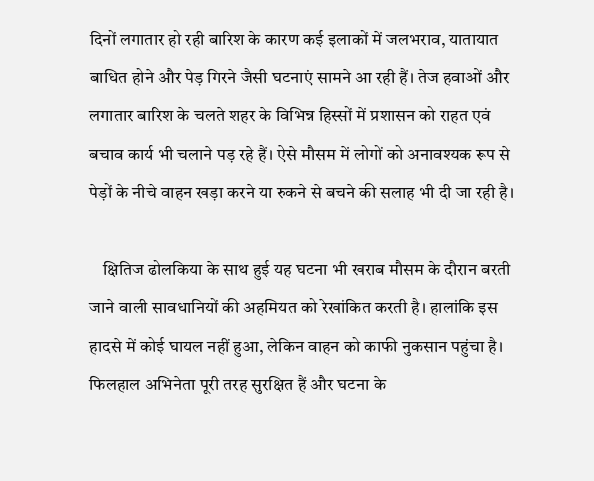दिनों लगातार हो रही बारिश के कारण कई इलाकों में जलभराव, यातायात बाधित होने और पेड़ गिरने जैसी घटनाएं सामने आ रही हैं। तेज हवाओं और लगातार बारिश के चलते शहर के विभिन्न हिस्सों में प्रशासन को राहत एवं बचाव कार्य भी चलाने पड़ रहे हैं। ऐसे मौसम में लोगों को अनावश्यक रूप से पेड़ों के नीचे वाहन खड़ा करने या रुकने से बचने की सलाह भी दी जा रही है।

    क्षितिज ढोलकिया के साथ हुई यह घटना भी खराब मौसम के दौरान बरती जाने वाली सावधानियों की अहमियत को रेखांकित करती है। हालांकि इस हादसे में कोई घायल नहीं हुआ, लेकिन वाहन को काफी नुकसान पहुंचा है। फिलहाल अभिनेता पूरी तरह सुरक्षित हैं और घटना के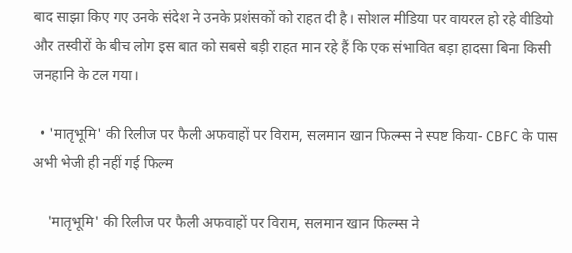बाद साझा किए गए उनके संदेश ने उनके प्रशंसकों को राहत दी है। सोशल मीडिया पर वायरल हो रहे वीडियो और तस्वीरों के बीच लोग इस बात को सबसे बड़ी राहत मान रहे हैं कि एक संभावित बड़ा हादसा बिना किसी जनहानि के टल गया।

  • 'मातृभूमि' की रिलीज पर फैली अफवाहों पर विराम, सलमान खान फिल्म्स ने स्पष्ट किया- CBFC के पास अभी भेजी ही नहीं गई फिल्म

    'मातृभूमि' की रिलीज पर फैली अफवाहों पर विराम, सलमान खान फिल्म्स ने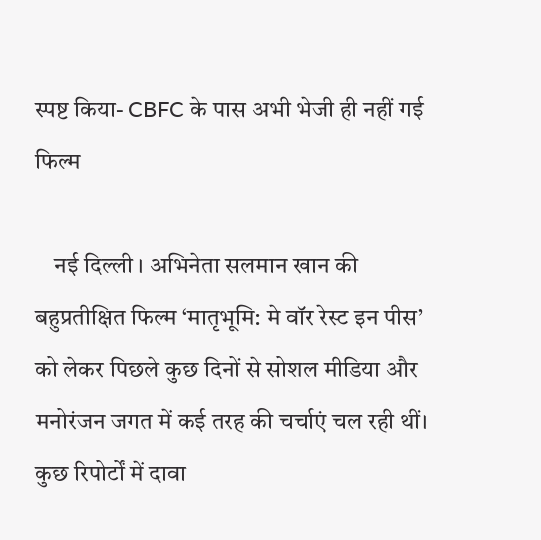स्पष्ट किया- CBFC के पास अभी भेजी ही नहीं गई फिल्म

    नई दिल्ली । अभिनेता सलमान खान की बहुप्रतीक्षित फिल्म ‘मातृभूमि: मे वॉर रेस्ट इन पीस’ को लेकर पिछले कुछ दिनों से सोशल मीडिया और मनोरंजन जगत में कई तरह की चर्चाएं चल रही थीं। कुछ रिपोर्टों में दावा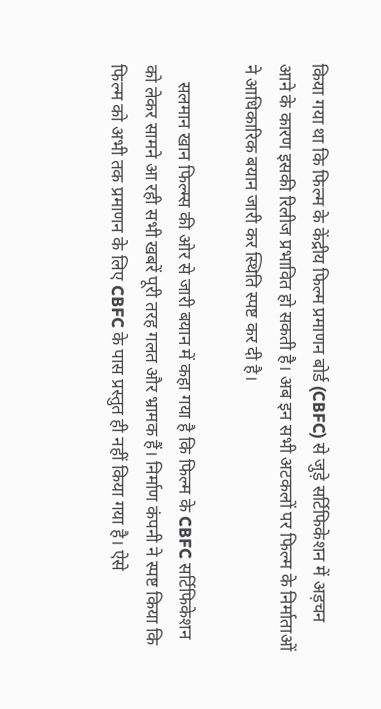किया गया था कि फिल्म के केंद्रीय फिल्म प्रमाणन बोर्ड (CBFC) से जुड़े सर्टिफिकेशन में अड़चन आने के कारण इसकी रिलीज प्रभावित हो सकती है। अब इन सभी अटकलों पर फिल्म के निर्माताओं ने आधिकारिक बयान जारी कर स्थिति स्पष्ट कर दी है।

    सलमान खान फिल्म्स की ओर से जारी बयान में कहा गया है कि फिल्म के CBFC सर्टिफिकेशन को लेकर सामने आ रही सभी खबरें पूरी तरह गलत और भ्रामक हैं। निर्माण कंपनी ने स्पष्ट किया कि फिल्म को अभी तक प्रमाणन के लिए CBFC के पास प्रस्तुत ही नहीं किया गया है। ऐसे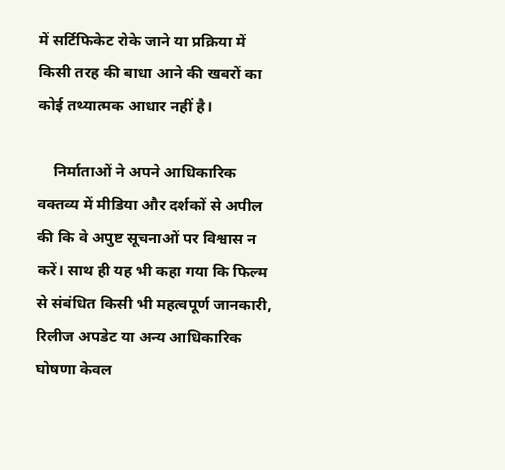में सर्टिफिकेट रोके जाने या प्रक्रिया में किसी तरह की बाधा आने की खबरों का कोई तथ्यात्मक आधार नहीं है।

    निर्माताओं ने अपने आधिकारिक वक्तव्य में मीडिया और दर्शकों से अपील की कि वे अपुष्ट सूचनाओं पर विश्वास न करें। साथ ही यह भी कहा गया कि फिल्म से संबंधित किसी भी महत्वपूर्ण जानकारी, रिलीज अपडेट या अन्य आधिकारिक घोषणा केवल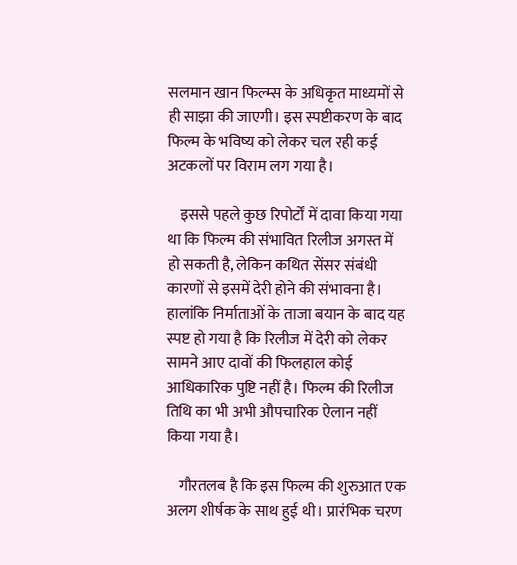सलमान खान फिल्म्स के अधिकृत माध्यमों से ही साझा की जाएगी। इस स्पष्टीकरण के बाद फिल्म के भविष्य को लेकर चल रही कई अटकलों पर विराम लग गया है।

    इससे पहले कुछ रिपोर्टों में दावा किया गया था कि फिल्म की संभावित रिलीज अगस्त में हो सकती है, लेकिन कथित सेंसर संबंधी कारणों से इसमें देरी होने की संभावना है। हालांकि निर्माताओं के ताजा बयान के बाद यह स्पष्ट हो गया है कि रिलीज में देरी को लेकर सामने आए दावों की फिलहाल कोई आधिकारिक पुष्टि नहीं है। फिल्म की रिलीज तिथि का भी अभी औपचारिक ऐलान नहीं किया गया है।

    गौरतलब है कि इस फिल्म की शुरुआत एक अलग शीर्षक के साथ हुई थी। प्रारंभिक चरण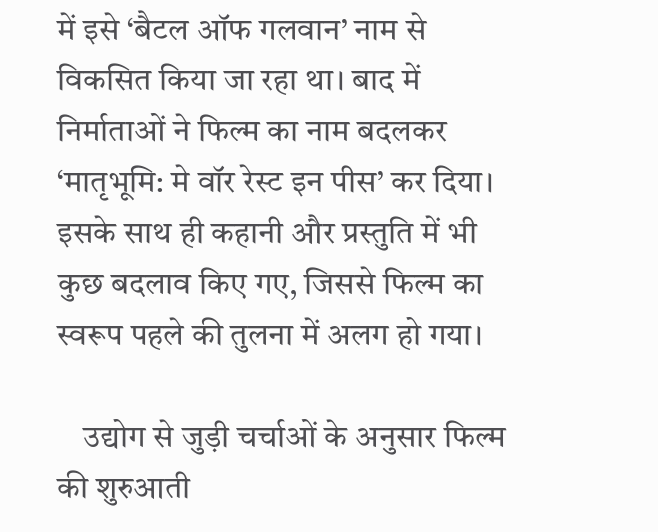में इसे ‘बैटल ऑफ गलवान’ नाम से विकसित किया जा रहा था। बाद में निर्माताओं ने फिल्म का नाम बदलकर ‘मातृभूमि: मे वॉर रेस्ट इन पीस’ कर दिया। इसके साथ ही कहानी और प्रस्तुति में भी कुछ बदलाव किए गए, जिससे फिल्म का स्वरूप पहले की तुलना में अलग हो गया।

    उद्योग से जुड़ी चर्चाओं के अनुसार फिल्म की शुरुआती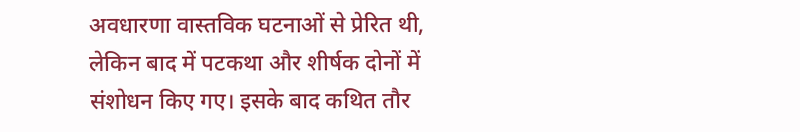अवधारणा वास्तविक घटनाओं से प्रेरित थी, लेकिन बाद में पटकथा और शीर्षक दोनों में संशोधन किए गए। इसके बाद कथित तौर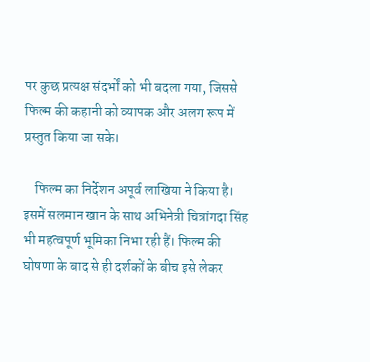पर कुछ प्रत्यक्ष संदर्भों को भी बदला गया, जिससे फिल्म की कहानी को व्यापक और अलग रूप में प्रस्तुत किया जा सके।

    फिल्म का निर्देशन अपूर्व लाखिया ने किया है। इसमें सलमान खान के साथ अभिनेत्री चित्रांगदा सिंह भी महत्वपूर्ण भूमिका निभा रही हैं। फिल्म की घोषणा के बाद से ही दर्शकों के बीच इसे लेकर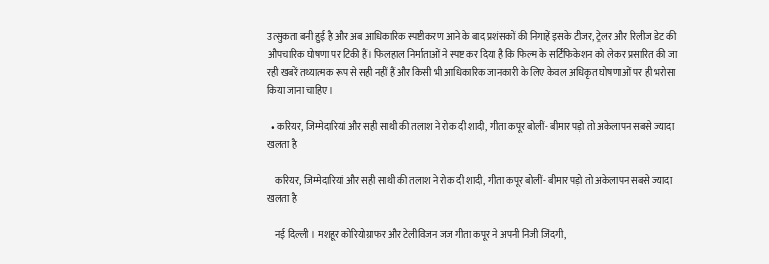उत्सुकता बनी हुई है और अब आधिकारिक स्पष्टीकरण आने के बाद प्रशंसकों की निगाहें इसके टीजर, ट्रेलर और रिलीज डेट की औपचारिक घोषणा पर टिकी हैं। फिलहाल निर्माताओं ने स्पष्ट कर दिया है कि फिल्म के सर्टिफिकेशन को लेकर प्रसारित की जा रही खबरें तथ्यात्मक रूप से सही नहीं हैं और किसी भी आधिकारिक जानकारी के लिए केवल अधिकृत घोषणाओं पर ही भरोसा किया जाना चाहिए।

  • करियर, जिम्मेदारियां और सही साथी की तलाश ने रोक दी शादी, गीता कपूर बोलीं- बीमार पड़ो तो अकेलापन सबसे ज्यादा खलता है

    करियर, जिम्मेदारियां और सही साथी की तलाश ने रोक दी शादी, गीता कपूर बोलीं- बीमार पड़ो तो अकेलापन सबसे ज्यादा खलता है

    नई दिल्ली । मशहूर कोरियोग्राफर और टेलीविजन जज गीता कपूर ने अपनी निजी जिंदगी,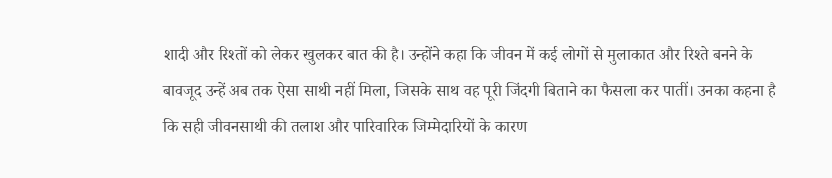शादी और रिश्तों को लेकर खुलकर बात की है। उन्होंने कहा कि जीवन में कई लोगों से मुलाकात और रिश्ते बनने के बावजूद उन्हें अब तक ऐसा साथी नहीं मिला, जिसके साथ वह पूरी जिंदगी बिताने का फैसला कर पातीं। उनका कहना है कि सही जीवनसाथी की तलाश और पारिवारिक जिम्मेदारियों के कारण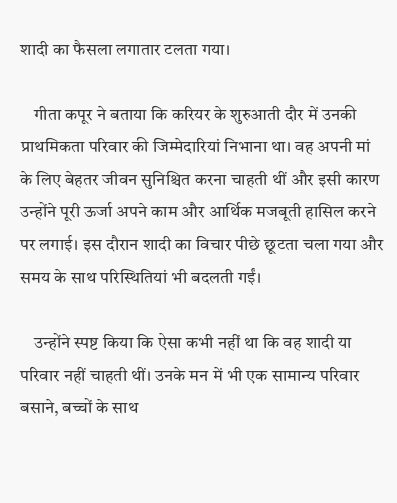शादी का फैसला लगातार टलता गया।

    गीता कपूर ने बताया कि करियर के शुरुआती दौर में उनकी प्राथमिकता परिवार की जिम्मेदारियां निभाना था। वह अपनी मां के लिए बेहतर जीवन सुनिश्चित करना चाहती थीं और इसी कारण उन्होंने पूरी ऊर्जा अपने काम और आर्थिक मजबूती हासिल करने पर लगाई। इस दौरान शादी का विचार पीछे छूटता चला गया और समय के साथ परिस्थितियां भी बदलती गईं।

    उन्होंने स्पष्ट किया कि ऐसा कभी नहीं था कि वह शादी या परिवार नहीं चाहती थीं। उनके मन में भी एक सामान्य परिवार बसाने, बच्चों के साथ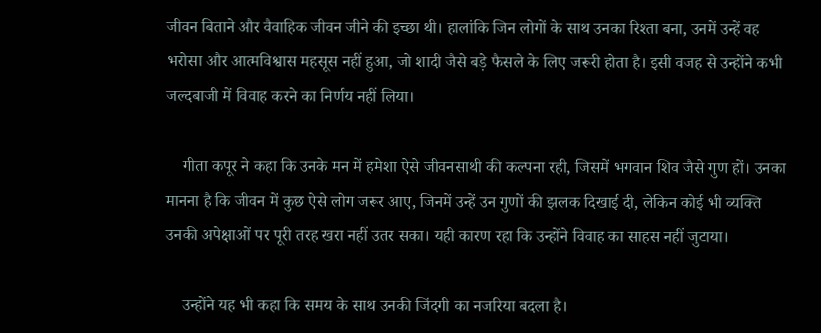जीवन बिताने और वैवाहिक जीवन जीने की इच्छा थी। हालांकि जिन लोगों के साथ उनका रिश्ता बना, उनमें उन्हें वह भरोसा और आत्मविश्वास महसूस नहीं हुआ, जो शादी जैसे बड़े फैसले के लिए जरूरी होता है। इसी वजह से उन्होंने कभी जल्दबाजी में विवाह करने का निर्णय नहीं लिया।

    गीता कपूर ने कहा कि उनके मन में हमेशा ऐसे जीवनसाथी की कल्पना रही, जिसमें भगवान शिव जैसे गुण हों। उनका मानना है कि जीवन में कुछ ऐसे लोग जरूर आए, जिनमें उन्हें उन गुणों की झलक दिखाई दी, लेकिन कोई भी व्यक्ति उनकी अपेक्षाओं पर पूरी तरह खरा नहीं उतर सका। यही कारण रहा कि उन्होंने विवाह का साहस नहीं जुटाया।

    उन्होंने यह भी कहा कि समय के साथ उनकी जिंदगी का नजरिया बदला है।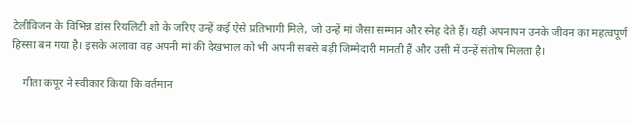टेलीविजन के विभिन्न डांस रियलिटी शो के जरिए उन्हें कई ऐसे प्रतिभागी मिले, जो उन्हें मां जैसा सम्मान और स्नेह देते हैं। यही अपनापन उनके जीवन का महत्वपूर्ण हिस्सा बन गया है। इसके अलावा वह अपनी मां की देखभाल को भी अपनी सबसे बड़ी जिम्मेदारी मानती हैं और उसी में उन्हें संतोष मिलता है।

    गीता कपूर ने स्वीकार किया कि वर्तमान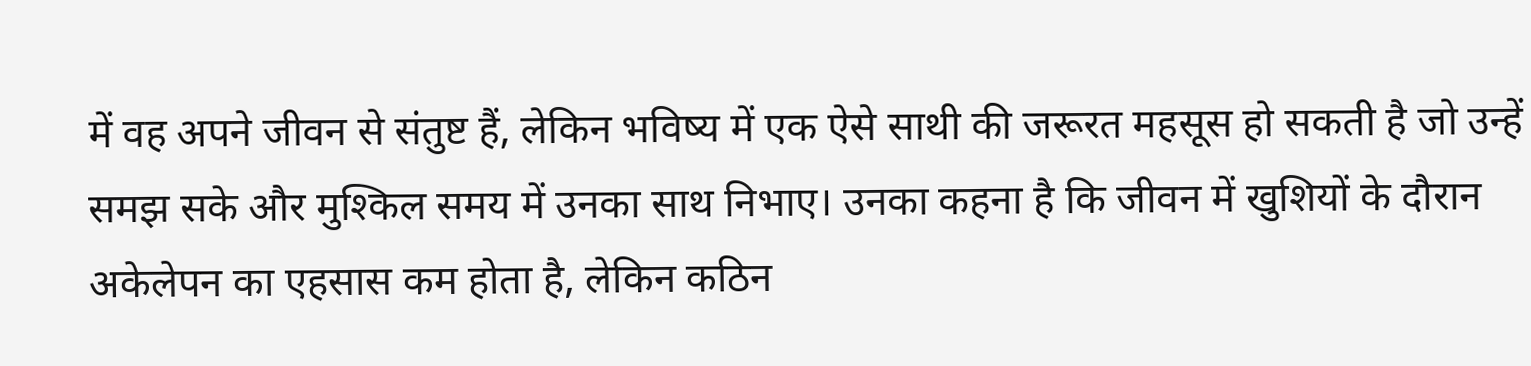में वह अपने जीवन से संतुष्ट हैं, लेकिन भविष्य में एक ऐसे साथी की जरूरत महसूस हो सकती है जो उन्हें समझ सके और मुश्किल समय में उनका साथ निभाए। उनका कहना है कि जीवन में खुशियों के दौरान अकेलेपन का एहसास कम होता है, लेकिन कठिन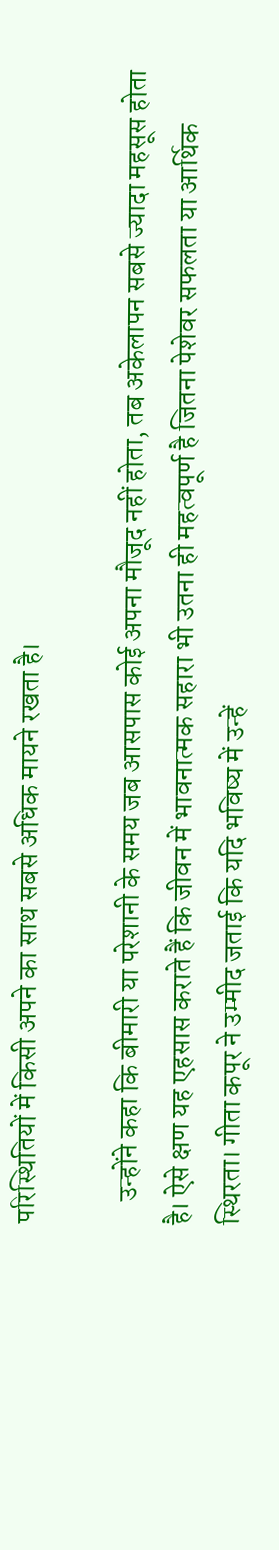परिस्थितियों में किसी अपने का साथ सबसे अधिक मायने रखता है।

    उन्होंने कहा कि बीमारी या परेशानी के समय जब आसपास कोई अपना मौजूद नहीं होता, तब अकेलापन सबसे ज्यादा महसूस होता है। ऐसे क्षण यह एहसास कराते हैं कि जीवन में भावनात्मक सहारा भी उतना ही महत्वपूर्ण है जितना पेशेवर सफलता या आर्थिक स्थिरता। गीता कपूर ने उम्मीद जताई कि यदि भविष्य में उन्हें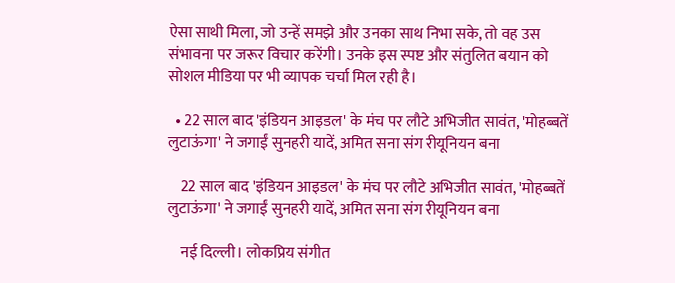ऐसा साथी मिला, जो उन्हें समझे और उनका साथ निभा सके, तो वह उस संभावना पर जरूर विचार करेंगी। उनके इस स्पष्ट और संतुलित बयान को सोशल मीडिया पर भी व्यापक चर्चा मिल रही है।

  • 22 साल बाद 'इंडियन आइडल' के मंच पर लौटे अभिजीत सावंत, 'मोहब्बतें लुटाऊंगा' ने जगाईं सुनहरी यादें, अमित सना संग रीयूनियन बना

    22 साल बाद 'इंडियन आइडल' के मंच पर लौटे अभिजीत सावंत, 'मोहब्बतें लुटाऊंगा' ने जगाईं सुनहरी यादें, अमित सना संग रीयूनियन बना

    नई दिल्ली। लोकप्रिय संगीत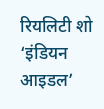रियलिटी शो ‘इंडियन आइडल’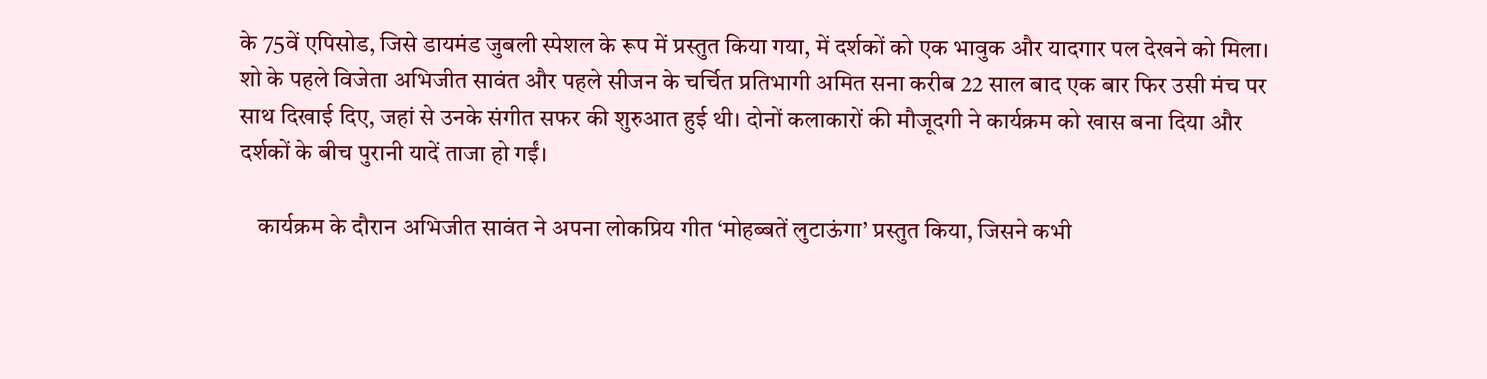के 75वें एपिसोड, जिसे डायमंड जुबली स्पेशल के रूप में प्रस्तुत किया गया, में दर्शकों को एक भावुक और यादगार पल देखने को मिला। शो के पहले विजेता अभिजीत सावंत और पहले सीजन के चर्चित प्रतिभागी अमित सना करीब 22 साल बाद एक बार फिर उसी मंच पर साथ दिखाई दिए, जहां से उनके संगीत सफर की शुरुआत हुई थी। दोनों कलाकारों की मौजूदगी ने कार्यक्रम को खास बना दिया और दर्शकों के बीच पुरानी यादें ताजा हो गईं।

    कार्यक्रम के दौरान अभिजीत सावंत ने अपना लोकप्रिय गीत ‘मोहब्बतें लुटाऊंगा’ प्रस्तुत किया, जिसने कभी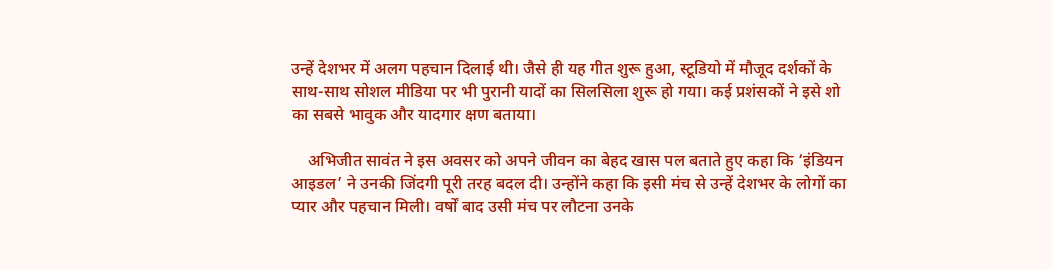उन्हें देशभर में अलग पहचान दिलाई थी। जैसे ही यह गीत शुरू हुआ, स्टूडियो में मौजूद दर्शकों के साथ-साथ सोशल मीडिया पर भी पुरानी यादों का सिलसिला शुरू हो गया। कई प्रशंसकों ने इसे शो का सबसे भावुक और यादगार क्षण बताया।

    अभिजीत सावंत ने इस अवसर को अपने जीवन का बेहद खास पल बताते हुए कहा कि ‘इंडियन आइडल’ ने उनकी जिंदगी पूरी तरह बदल दी। उन्होंने कहा कि इसी मंच से उन्हें देशभर के लोगों का प्यार और पहचान मिली। वर्षों बाद उसी मंच पर लौटना उनके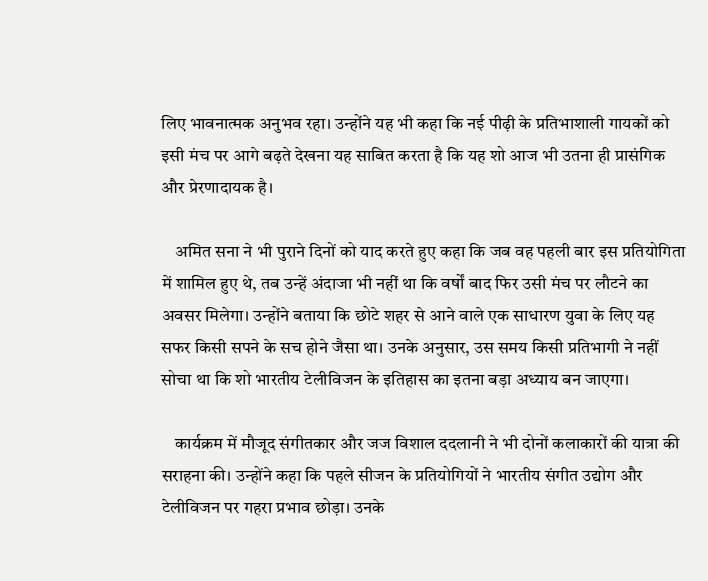लिए भावनात्मक अनुभव रहा। उन्होंने यह भी कहा कि नई पीढ़ी के प्रतिभाशाली गायकों को इसी मंच पर आगे बढ़ते देखना यह साबित करता है कि यह शो आज भी उतना ही प्रासंगिक और प्रेरणादायक है।

    अमित सना ने भी पुराने दिनों को याद करते हुए कहा कि जब वह पहली बार इस प्रतियोगिता में शामिल हुए थे, तब उन्हें अंदाजा भी नहीं था कि वर्षों बाद फिर उसी मंच पर लौटने का अवसर मिलेगा। उन्होंने बताया कि छोटे शहर से आने वाले एक साधारण युवा के लिए यह सफर किसी सपने के सच होने जैसा था। उनके अनुसार, उस समय किसी प्रतिभागी ने नहीं सोचा था कि शो भारतीय टेलीविजन के इतिहास का इतना बड़ा अध्याय बन जाएगा।

    कार्यक्रम में मौजूद संगीतकार और जज विशाल ददलानी ने भी दोनों कलाकारों की यात्रा की सराहना की। उन्होंने कहा कि पहले सीजन के प्रतियोगियों ने भारतीय संगीत उद्योग और टेलीविजन पर गहरा प्रभाव छोड़ा। उनके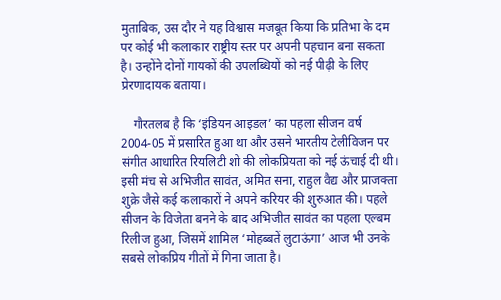मुताबिक, उस दौर ने यह विश्वास मजबूत किया कि प्रतिभा के दम पर कोई भी कलाकार राष्ट्रीय स्तर पर अपनी पहचान बना सकता है। उन्होंने दोनों गायकों की उपलब्धियों को नई पीढ़ी के लिए प्रेरणादायक बताया।

    गौरतलब है कि ‘इंडियन आइडल’ का पहला सीजन वर्ष 2004-05 में प्रसारित हुआ था और उसने भारतीय टेलीविजन पर संगीत आधारित रियलिटी शो की लोकप्रियता को नई ऊंचाई दी थी। इसी मंच से अभिजीत सावंत, अमित सना, राहुल वैद्य और प्राजक्ता शुक्रे जैसे कई कलाकारों ने अपने करियर की शुरुआत की। पहले सीजन के विजेता बनने के बाद अभिजीत सावंत का पहला एल्बम रिलीज हुआ, जिसमें शामिल ‘मोहब्बतें लुटाऊंगा’ आज भी उनके सबसे लोकप्रिय गीतों में गिना जाता है।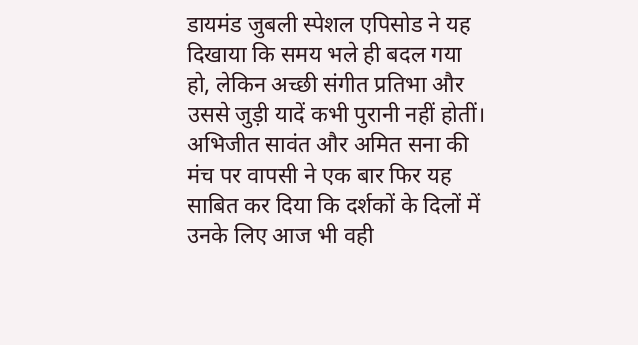डायमंड जुबली स्पेशल एपिसोड ने यह दिखाया कि समय भले ही बदल गया हो, लेकिन अच्छी संगीत प्रतिभा और उससे जुड़ी यादें कभी पुरानी नहीं होतीं। अभिजीत सावंत और अमित सना की मंच पर वापसी ने एक बार फिर यह साबित कर दिया कि दर्शकों के दिलों में उनके लिए आज भी वही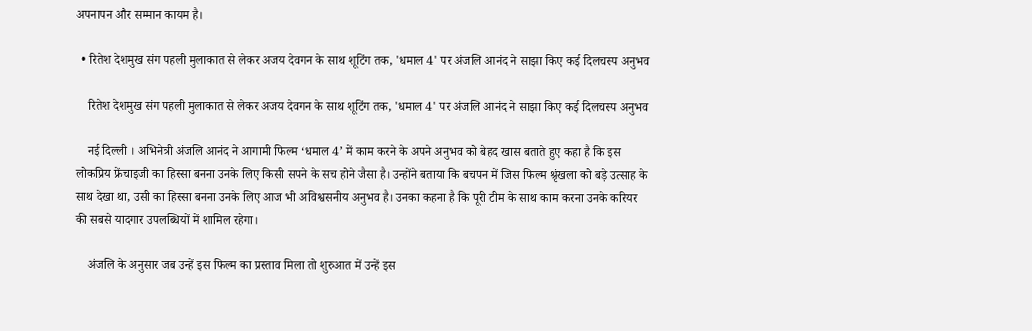अपनापन और सम्मान कायम है।

  • रितेश देशमुख संग पहली मुलाकात से लेकर अजय देवगन के साथ शूटिंग तक, 'धमाल 4' पर अंजलि आनंद ने साझा किए कई दिलचस्प अनुभव

    रितेश देशमुख संग पहली मुलाकात से लेकर अजय देवगन के साथ शूटिंग तक, 'धमाल 4' पर अंजलि आनंद ने साझा किए कई दिलचस्प अनुभव

    नई दिल्ली । अभिनेत्री अंजलि आनंद ने आगामी फिल्म ‘धमाल 4’ में काम करने के अपने अनुभव को बेहद खास बताते हुए कहा है कि इस लोकप्रिय फ्रेंचाइजी का हिस्सा बनना उनके लिए किसी सपने के सच होने जैसा है। उन्होंने बताया कि बचपन में जिस फिल्म श्रृंखला को बड़े उत्साह के साथ देखा था, उसी का हिस्सा बनना उनके लिए आज भी अविश्वसनीय अनुभव है। उनका कहना है कि पूरी टीम के साथ काम करना उनके करियर की सबसे यादगार उपलब्धियों में शामिल रहेगा।

    अंजलि के अनुसार जब उन्हें इस फिल्म का प्रस्ताव मिला तो शुरुआत में उन्हें इस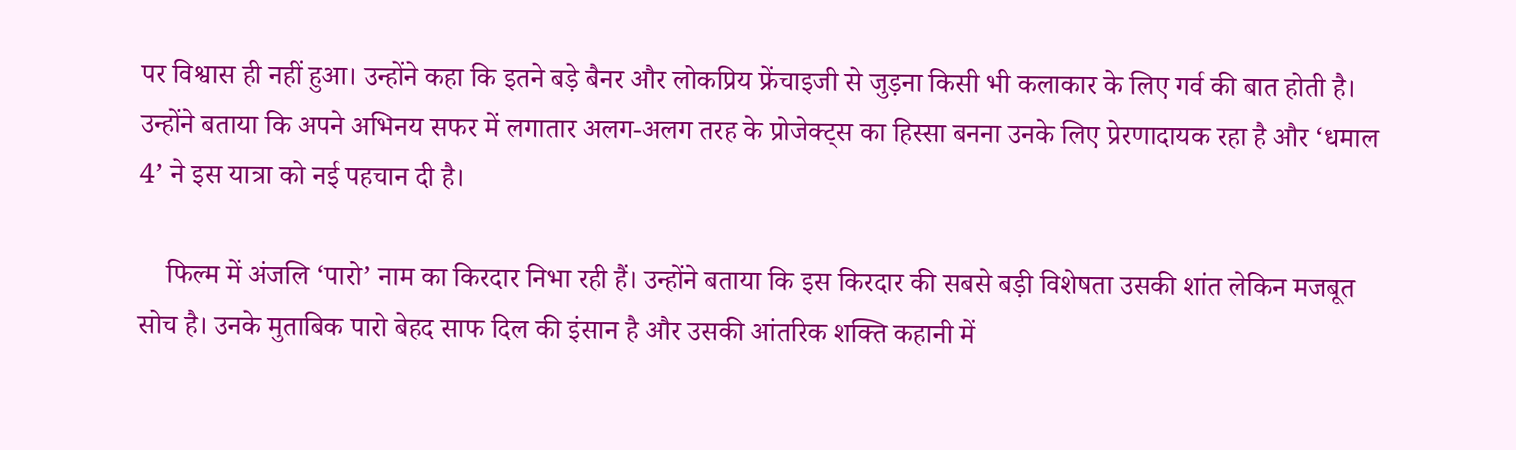पर विश्वास ही नहीं हुआ। उन्होंने कहा कि इतने बड़े बैनर और लोकप्रिय फ्रेंचाइजी से जुड़ना किसी भी कलाकार के लिए गर्व की बात होती है। उन्होंने बताया कि अपने अभिनय सफर में लगातार अलग-अलग तरह के प्रोजेक्ट्स का हिस्सा बनना उनके लिए प्रेरणादायक रहा है और ‘धमाल 4’ ने इस यात्रा को नई पहचान दी है।

    फिल्म में अंजलि ‘पारो’ नाम का किरदार निभा रही हैं। उन्होंने बताया कि इस किरदार की सबसे बड़ी विशेषता उसकी शांत लेकिन मजबूत सोच है। उनके मुताबिक पारो बेहद साफ दिल की इंसान है और उसकी आंतरिक शक्ति कहानी में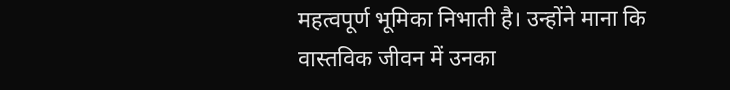महत्वपूर्ण भूमिका निभाती है। उन्होंने माना कि वास्तविक जीवन में उनका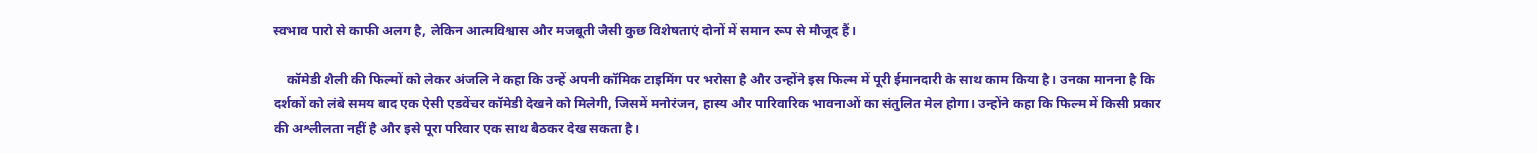स्वभाव पारो से काफी अलग है, लेकिन आत्मविश्वास और मजबूती जैसी कुछ विशेषताएं दोनों में समान रूप से मौजूद हैं।

    कॉमेडी शैली की फिल्मों को लेकर अंजलि ने कहा कि उन्हें अपनी कॉमिक टाइमिंग पर भरोसा है और उन्होंने इस फिल्म में पूरी ईमानदारी के साथ काम किया है। उनका मानना है कि दर्शकों को लंबे समय बाद एक ऐसी एडवेंचर कॉमेडी देखने को मिलेगी, जिसमें मनोरंजन, हास्य और पारिवारिक भावनाओं का संतुलित मेल होगा। उन्होंने कहा कि फिल्म में किसी प्रकार की अश्लीलता नहीं है और इसे पूरा परिवार एक साथ बैठकर देख सकता है।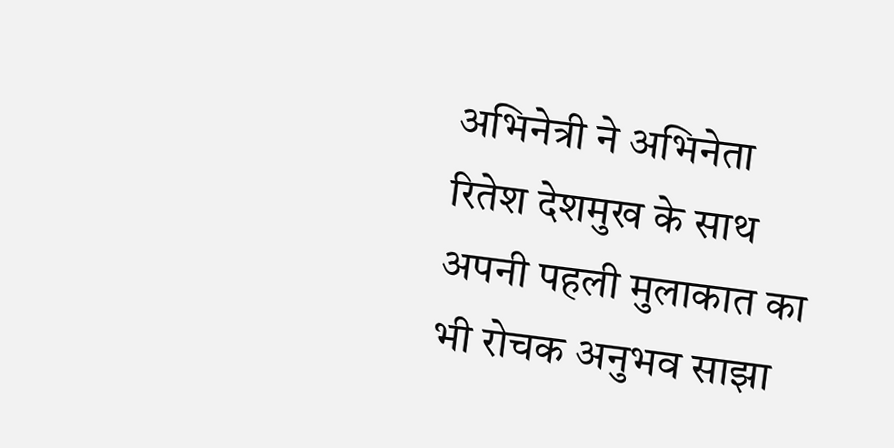अभिनेत्री ने अभिनेता रितेश देशमुख के साथ अपनी पहली मुलाकात का भी रोचक अनुभव साझा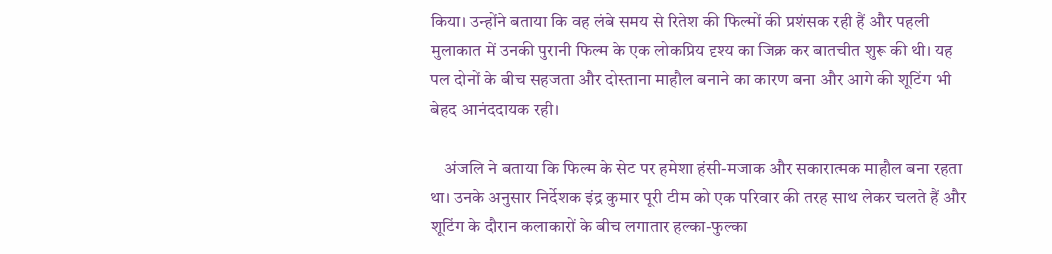किया। उन्होंने बताया कि वह लंबे समय से रितेश की फिल्मों की प्रशंसक रही हैं और पहली मुलाकात में उनकी पुरानी फिल्म के एक लोकप्रिय दृश्य का जिक्र कर बातचीत शुरू की थी। यह पल दोनों के बीच सहजता और दोस्ताना माहौल बनाने का कारण बना और आगे की शूटिंग भी बेहद आनंददायक रही।

    अंजलि ने बताया कि फिल्म के सेट पर हमेशा हंसी-मजाक और सकारात्मक माहौल बना रहता था। उनके अनुसार निर्देशक इंद्र कुमार पूरी टीम को एक परिवार की तरह साथ लेकर चलते हैं और शूटिंग के दौरान कलाकारों के बीच लगातार हल्का-फुल्का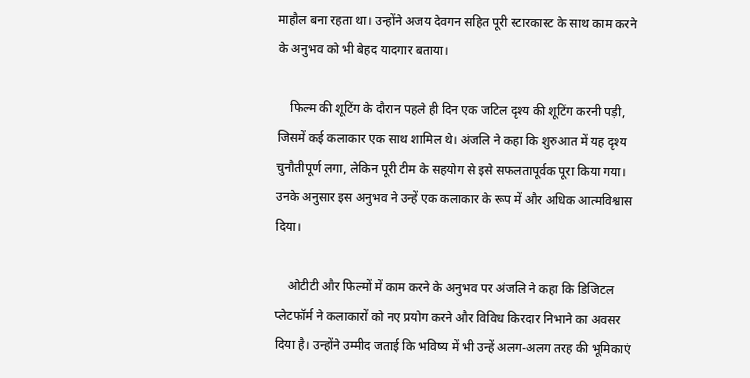माहौल बना रहता था। उन्होंने अजय देवगन सहित पूरी स्टारकास्ट के साथ काम करने के अनुभव को भी बेहद यादगार बताया।

    फिल्म की शूटिंग के दौरान पहले ही दिन एक जटिल दृश्य की शूटिंग करनी पड़ी, जिसमें कई कलाकार एक साथ शामिल थे। अंजलि ने कहा कि शुरुआत में यह दृश्य चुनौतीपूर्ण लगा, लेकिन पूरी टीम के सहयोग से इसे सफलतापूर्वक पूरा किया गया। उनके अनुसार इस अनुभव ने उन्हें एक कलाकार के रूप में और अधिक आत्मविश्वास दिया।

    ओटीटी और फिल्मों में काम करने के अनुभव पर अंजलि ने कहा कि डिजिटल प्लेटफॉर्म ने कलाकारों को नए प्रयोग करने और विविध किरदार निभाने का अवसर दिया है। उन्होंने उम्मीद जताई कि भविष्य में भी उन्हें अलग-अलग तरह की भूमिकाएं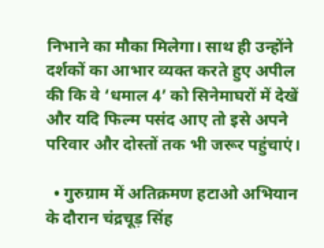निभाने का मौका मिलेगा। साथ ही उन्होंने दर्शकों का आभार व्यक्त करते हुए अपील की कि वे ‘धमाल 4’ को सिनेमाघरों में देखें और यदि फिल्म पसंद आए तो इसे अपने परिवार और दोस्तों तक भी जरूर पहुंचाएं।

  • गुरुग्राम में अतिक्रमण हटाओ अभियान के दौरान चंद्रचूड़ सिंह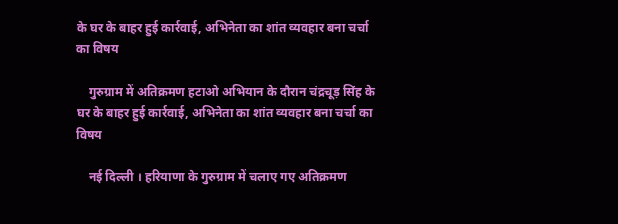के घर के बाहर हुई कार्रवाई, अभिनेता का शांत व्यवहार बना चर्चा का विषय

    गुरुग्राम में अतिक्रमण हटाओ अभियान के दौरान चंद्रचूड़ सिंह के घर के बाहर हुई कार्रवाई, अभिनेता का शांत व्यवहार बना चर्चा का विषय

    नई दिल्ली । हरियाणा के गुरुग्राम में चलाए गए अतिक्रमण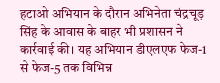हटाओ अभियान के दौरान अभिनेता चंद्रचूड़ सिंह के आवास के बाहर भी प्रशासन ने कार्रवाई की। यह अभियान डीएलएफ फेज-1 से फेज-5 तक विभिन्न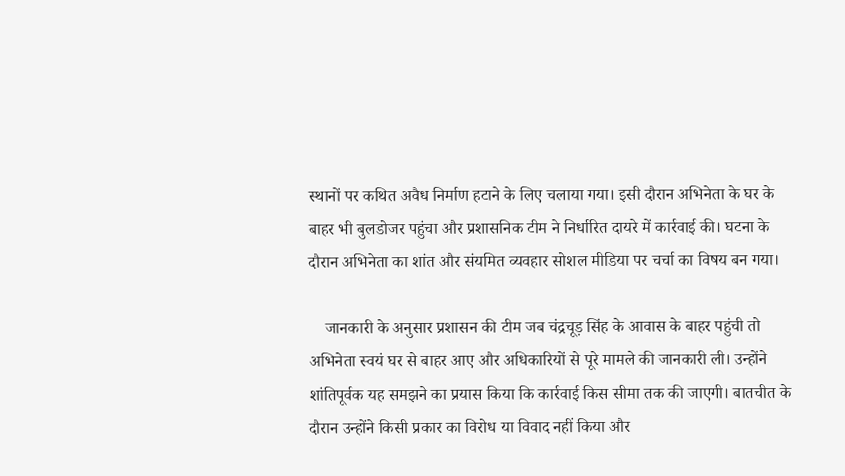स्थानों पर कथित अवैध निर्माण हटाने के लिए चलाया गया। इसी दौरान अभिनेता के घर के बाहर भी बुलडोजर पहुंचा और प्रशासनिक टीम ने निर्धारित दायरे में कार्रवाई की। घटना के दौरान अभिनेता का शांत और संयमित व्यवहार सोशल मीडिया पर चर्चा का विषय बन गया।

    जानकारी के अनुसार प्रशासन की टीम जब चंद्रचूड़ सिंह के आवास के बाहर पहुंची तो अभिनेता स्वयं घर से बाहर आए और अधिकारियों से पूरे मामले की जानकारी ली। उन्होंने शांतिपूर्वक यह समझने का प्रयास किया कि कार्रवाई किस सीमा तक की जाएगी। बातचीत के दौरान उन्होंने किसी प्रकार का विरोध या विवाद नहीं किया और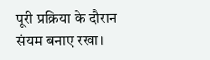पूरी प्रक्रिया के दौरान संयम बनाए रखा।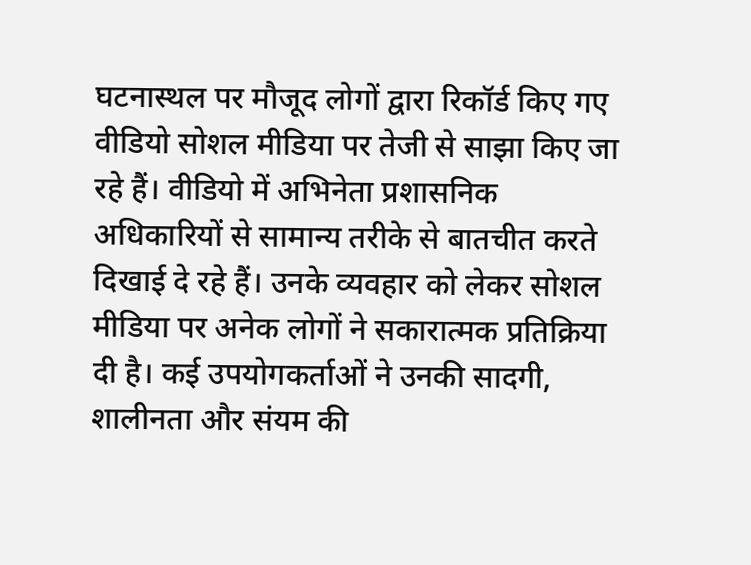घटनास्थल पर मौजूद लोगों द्वारा रिकॉर्ड किए गए वीडियो सोशल मीडिया पर तेजी से साझा किए जा रहे हैं। वीडियो में अभिनेता प्रशासनिक अधिकारियों से सामान्य तरीके से बातचीत करते दिखाई दे रहे हैं। उनके व्यवहार को लेकर सोशल मीडिया पर अनेक लोगों ने सकारात्मक प्रतिक्रिया दी है। कई उपयोगकर्ताओं ने उनकी सादगी, शालीनता और संयम की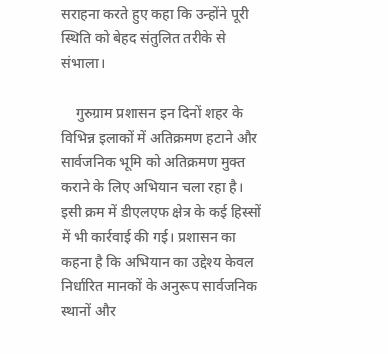सराहना करते हुए कहा कि उन्होंने पूरी स्थिति को बेहद संतुलित तरीके से संभाला।

    गुरुग्राम प्रशासन इन दिनों शहर के विभिन्न इलाकों में अतिक्रमण हटाने और सार्वजनिक भूमि को अतिक्रमण मुक्त कराने के लिए अभियान चला रहा है। इसी क्रम में डीएलएफ क्षेत्र के कई हिस्सों में भी कार्रवाई की गई। प्रशासन का कहना है कि अभियान का उद्देश्य केवल निर्धारित मानकों के अनुरूप सार्वजनिक स्थानों और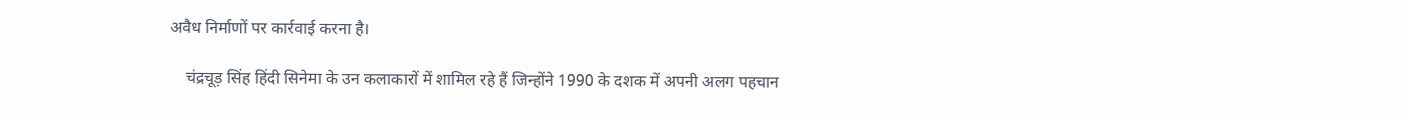अवैध निर्माणों पर कार्रवाई करना है।

    चंद्रचूड़ सिंह हिंदी सिनेमा के उन कलाकारों में शामिल रहे हैं जिन्होंने 1990 के दशक में अपनी अलग पहचान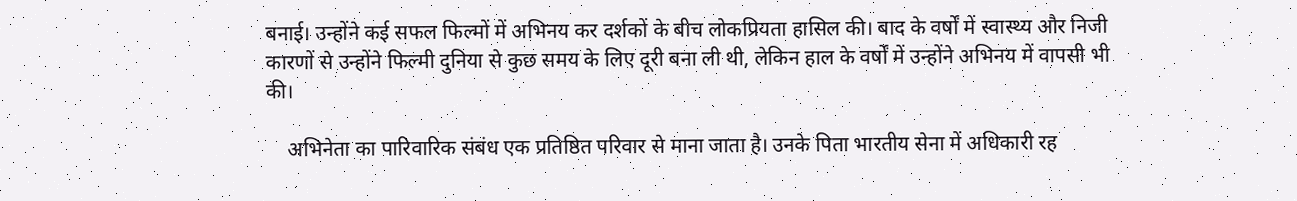बनाई। उन्होंने कई सफल फिल्मों में अभिनय कर दर्शकों के बीच लोकप्रियता हासिल की। बाद के वर्षों में स्वास्थ्य और निजी कारणों से उन्होंने फिल्मी दुनिया से कुछ समय के लिए दूरी बना ली थी, लेकिन हाल के वर्षों में उन्होंने अभिनय में वापसी भी की।

    अभिनेता का पारिवारिक संबंध एक प्रतिष्ठित परिवार से माना जाता है। उनके पिता भारतीय सेना में अधिकारी रह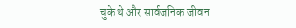चुके थे और सार्वजनिक जीवन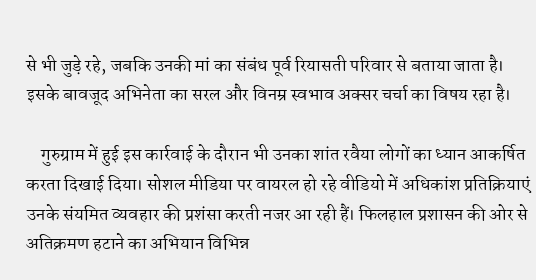से भी जुड़े रहे, जबकि उनकी मां का संबंध पूर्व रियासती परिवार से बताया जाता है। इसके बावजूद अभिनेता का सरल और विनम्र स्वभाव अक्सर चर्चा का विषय रहा है।

    गुरुग्राम में हुई इस कार्रवाई के दौरान भी उनका शांत रवैया लोगों का ध्यान आकर्षित करता दिखाई दिया। सोशल मीडिया पर वायरल हो रहे वीडियो में अधिकांश प्रतिक्रियाएं उनके संयमित व्यवहार की प्रशंसा करती नजर आ रही हैं। फिलहाल प्रशासन की ओर से अतिक्रमण हटाने का अभियान विभिन्न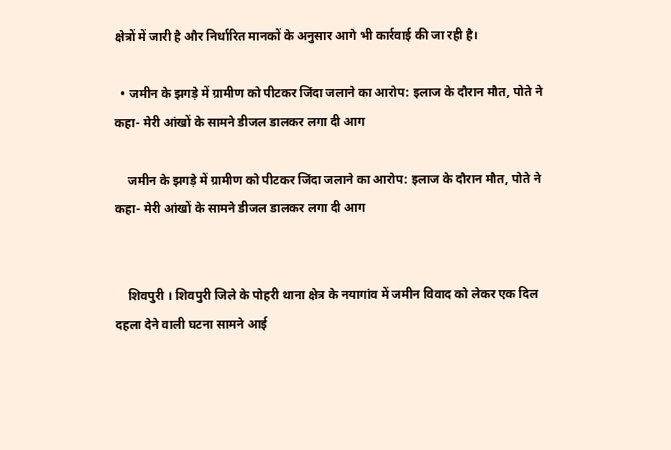क्षेत्रों में जारी है और निर्धारित मानकों के अनुसार आगे भी कार्रवाई की जा रही है।

  • जमीन के झगड़े में ग्रामीण को पीटकर जिंदा जलाने का आरोप: इलाज के दौरान मौत, पोते ने कहा- मेरी आंखों के सामने डीजल डालकर लगा दी आग

    जमीन के झगड़े में ग्रामीण को पीटकर जिंदा जलाने का आरोप: इलाज के दौरान मौत, पोते ने कहा- मेरी आंखों के सामने डीजल डालकर लगा दी आग


    शिवपुरी । शिवपुरी जिले के पोहरी थाना क्षेत्र के नयागांव में जमीन विवाद को लेकर एक दिल दहला देने वाली घटना सामने आई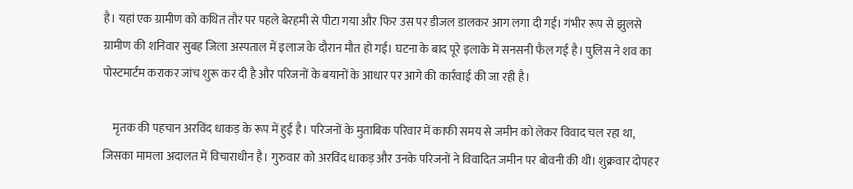है। यहां एक ग्रामीण को कथित तौर पर पहले बेरहमी से पीटा गया और फिर उस पर डीजल डालकर आग लगा दी गई। गंभीर रूप से झुलसे ग्रामीण की शनिवार सुबह जिला अस्पताल में इलाज के दौरान मौत हो गई। घटना के बाद पूरे इलाके में सनसनी फैल गई है। पुलिस ने शव का पोस्टमार्टम कराकर जांच शुरू कर दी है और परिजनों के बयानों के आधार पर आगे की कार्रवाई की जा रही है।

    मृतक की पहचान अरविंद धाकड़ के रूप में हुई है। परिजनों के मुताबिक परिवार में काफी समय से जमीन को लेकर विवाद चल रहा था, जिसका मामला अदालत में विचाराधीन है। गुरुवार को अरविंद धाकड़ और उनके परिजनों ने विवादित जमीन पर बोवनी की थी। शुक्रवार दोपहर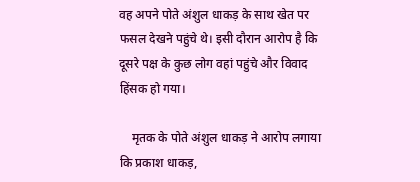वह अपने पोते अंशुल धाकड़ के साथ खेत पर फसल देखने पहुंचे थे। इसी दौरान आरोप है कि दूसरे पक्ष के कुछ लोग वहां पहुंचे और विवाद हिंसक हो गया।

    मृतक के पोते अंशुल धाकड़ ने आरोप लगाया कि प्रकाश धाकड़,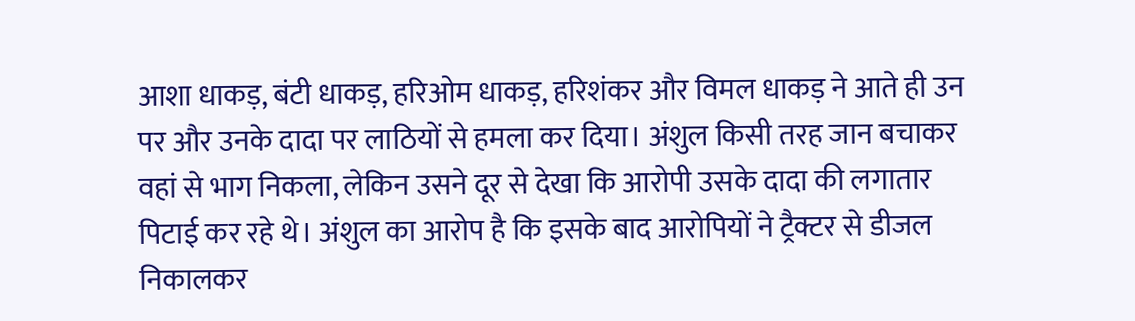आशा धाकड़, बंटी धाकड़, हरिओम धाकड़, हरिशंकर और विमल धाकड़ ने आते ही उन पर और उनके दादा पर लाठियों से हमला कर दिया। अंशुल किसी तरह जान बचाकर वहां से भाग निकला, लेकिन उसने दूर से देखा कि आरोपी उसके दादा की लगातार पिटाई कर रहे थे। अंशुल का आरोप है कि इसके बाद आरोपियों ने ट्रैक्टर से डीजल निकालकर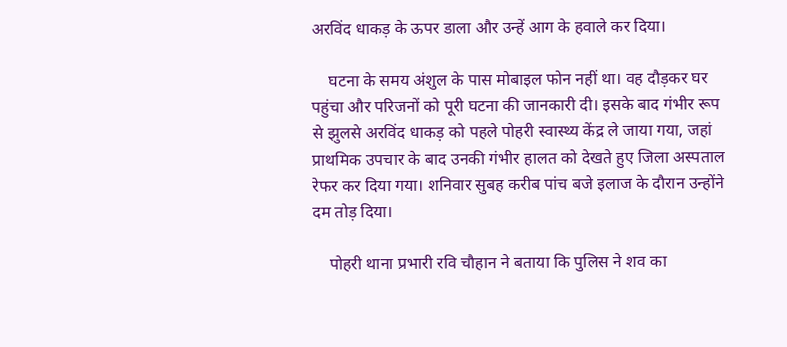अरविंद धाकड़ के ऊपर डाला और उन्हें आग के हवाले कर दिया।

    घटना के समय अंशुल के पास मोबाइल फोन नहीं था। वह दौड़कर घर पहुंचा और परिजनों को पूरी घटना की जानकारी दी। इसके बाद गंभीर रूप से झुलसे अरविंद धाकड़ को पहले पोहरी स्वास्थ्य केंद्र ले जाया गया, जहां प्राथमिक उपचार के बाद उनकी गंभीर हालत को देखते हुए जिला अस्पताल रेफर कर दिया गया। शनिवार सुबह करीब पांच बजे इलाज के दौरान उन्होंने दम तोड़ दिया।

    पोहरी थाना प्रभारी रवि चौहान ने बताया कि पुलिस ने शव का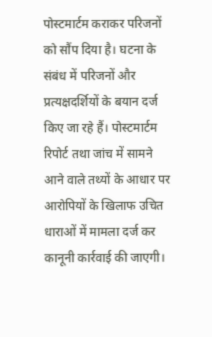पोस्टमार्टम कराकर परिजनों को सौंप दिया है। घटना के संबंध में परिजनों और प्रत्यक्षदर्शियों के बयान दर्ज किए जा रहे हैं। पोस्टमार्टम रिपोर्ट तथा जांच में सामने आने वाले तथ्यों के आधार पर आरोपियों के खिलाफ उचित धाराओं में मामला दर्ज कर कानूनी कार्रवाई की जाएगी।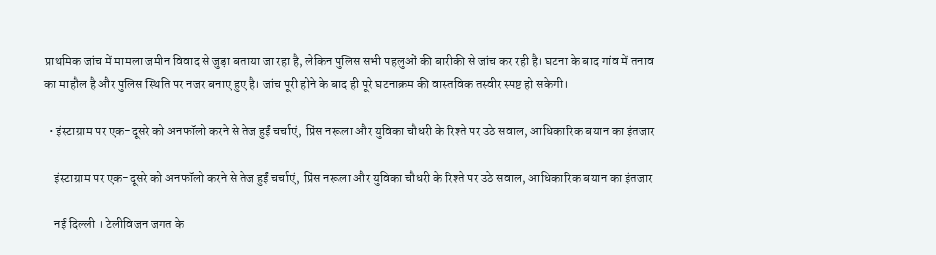प्राथमिक जांच में मामला जमीन विवाद से जुड़ा बताया जा रहा है, लेकिन पुलिस सभी पहलुओं की बारीकी से जांच कर रही है। घटना के बाद गांव में तनाव का माहौल है और पुलिस स्थिति पर नजर बनाए हुए है। जांच पूरी होने के बाद ही पूरे घटनाक्रम की वास्तविक तस्वीर स्पष्ट हो सकेगी।

  • इंस्टाग्राम पर एक-दूसरे को अनफॉलो करने से तेज हुईं चर्चाएं, प्रिंस नरूला और युविका चौधरी के रिश्ते पर उठे सवाल, आधिकारिक बयान का इंतजार

    इंस्टाग्राम पर एक-दूसरे को अनफॉलो करने से तेज हुईं चर्चाएं, प्रिंस नरूला और युविका चौधरी के रिश्ते पर उठे सवाल, आधिकारिक बयान का इंतजार

    नई दिल्ली । टेलीविजन जगत के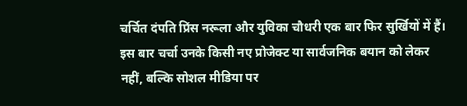चर्चित दंपति प्रिंस नरूला और युविका चौधरी एक बार फिर सुर्खियों में हैं। इस बार चर्चा उनके किसी नए प्रोजेक्ट या सार्वजनिक बयान को लेकर नहीं, बल्कि सोशल मीडिया पर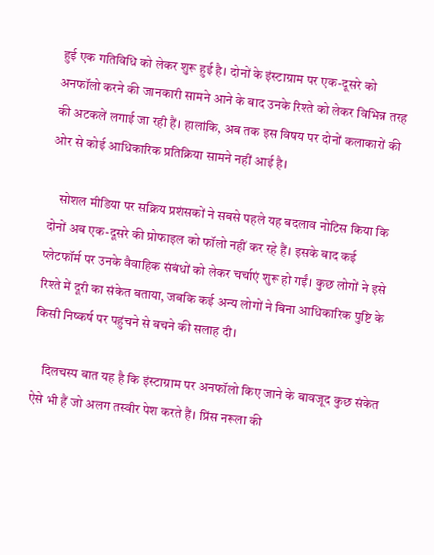हुई एक गतिविधि को लेकर शुरू हुई है। दोनों के इंस्टाग्राम पर एक-दूसरे को अनफॉलो करने की जानकारी सामने आने के बाद उनके रिश्ते को लेकर विभिन्न तरह की अटकलें लगाई जा रही हैं। हालांकि, अब तक इस विषय पर दोनों कलाकारों की ओर से कोई आधिकारिक प्रतिक्रिया सामने नहीं आई है।

    सोशल मीडिया पर सक्रिय प्रशंसकों ने सबसे पहले यह बदलाव नोटिस किया कि दोनों अब एक-दूसरे की प्रोफाइल को फॉलो नहीं कर रहे हैं। इसके बाद कई प्लेटफॉर्म पर उनके वैवाहिक संबंधों को लेकर चर्चाएं शुरू हो गईं। कुछ लोगों ने इसे रिश्ते में दूरी का संकेत बताया, जबकि कई अन्य लोगों ने बिना आधिकारिक पुष्टि के किसी निष्कर्ष पर पहुंचने से बचने की सलाह दी।

    दिलचस्प बात यह है कि इंस्टाग्राम पर अनफॉलो किए जाने के बावजूद कुछ संकेत ऐसे भी हैं जो अलग तस्वीर पेश करते हैं। प्रिंस नरूला की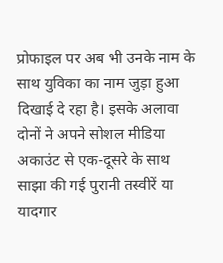प्रोफाइल पर अब भी उनके नाम के साथ युविका का नाम जुड़ा हुआ दिखाई दे रहा है। इसके अलावा दोनों ने अपने सोशल मीडिया अकाउंट से एक-दूसरे के साथ साझा की गई पुरानी तस्वीरें या यादगार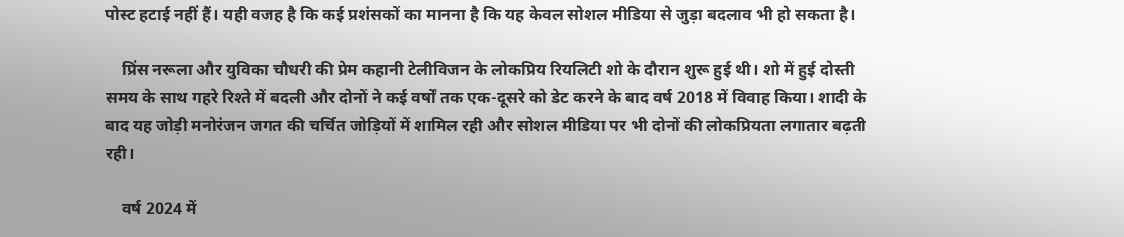पोस्ट हटाई नहीं हैं। यही वजह है कि कई प्रशंसकों का मानना है कि यह केवल सोशल मीडिया से जुड़ा बदलाव भी हो सकता है।

    प्रिंस नरूला और युविका चौधरी की प्रेम कहानी टेलीविजन के लोकप्रिय रियलिटी शो के दौरान शुरू हुई थी। शो में हुई दोस्ती समय के साथ गहरे रिश्ते में बदली और दोनों ने कई वर्षों तक एक-दूसरे को डेट करने के बाद वर्ष 2018 में विवाह किया। शादी के बाद यह जोड़ी मनोरंजन जगत की चर्चित जोड़ियों में शामिल रही और सोशल मीडिया पर भी दोनों की लोकप्रियता लगातार बढ़ती रही।

    वर्ष 2024 में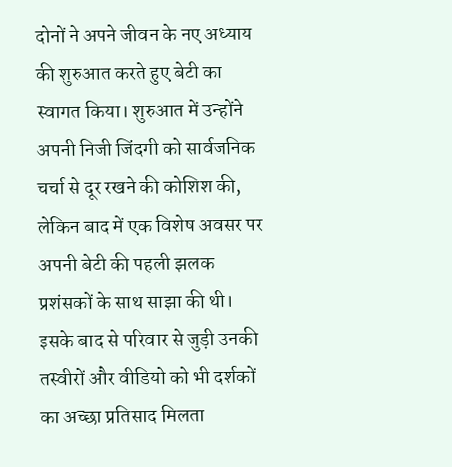दोनों ने अपने जीवन के नए अध्याय की शुरुआत करते हुए बेटी का स्वागत किया। शुरुआत में उन्होंने अपनी निजी जिंदगी को सार्वजनिक चर्चा से दूर रखने की कोशिश की, लेकिन बाद में एक विशेष अवसर पर अपनी बेटी की पहली झलक प्रशंसकों के साथ साझा की थी। इसके बाद से परिवार से जुड़ी उनकी तस्वीरों और वीडियो को भी दर्शकों का अच्छा प्रतिसाद मिलता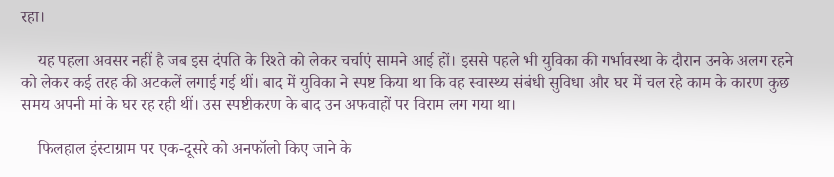रहा।

    यह पहला अवसर नहीं है जब इस दंपति के रिश्ते को लेकर चर्चाएं सामने आई हों। इससे पहले भी युविका की गर्भावस्था के दौरान उनके अलग रहने को लेकर कई तरह की अटकलें लगाई गई थीं। बाद में युविका ने स्पष्ट किया था कि वह स्वास्थ्य संबंधी सुविधा और घर में चल रहे काम के कारण कुछ समय अपनी मां के घर रह रही थीं। उस स्पष्टीकरण के बाद उन अफवाहों पर विराम लग गया था।

    फिलहाल इंस्टाग्राम पर एक-दूसरे को अनफॉलो किए जाने के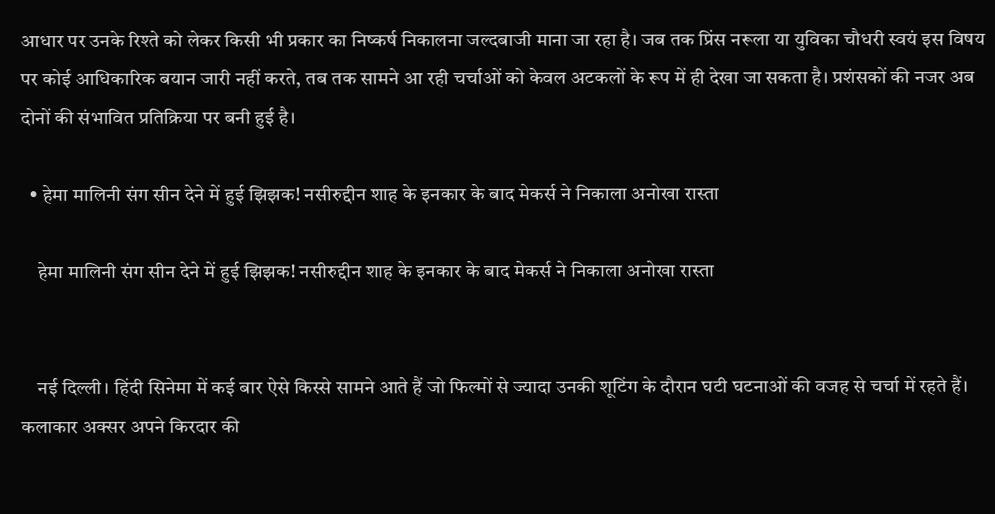आधार पर उनके रिश्ते को लेकर किसी भी प्रकार का निष्कर्ष निकालना जल्दबाजी माना जा रहा है। जब तक प्रिंस नरूला या युविका चौधरी स्वयं इस विषय पर कोई आधिकारिक बयान जारी नहीं करते, तब तक सामने आ रही चर्चाओं को केवल अटकलों के रूप में ही देखा जा सकता है। प्रशंसकों की नजर अब दोनों की संभावित प्रतिक्रिया पर बनी हुई है।

  • हेमा मालिनी संग सीन देने में हुई झिझक! नसीरुद्दीन शाह के इनकार के बाद मेकर्स ने निकाला अनोखा रास्ता

    हेमा मालिनी संग सीन देने में हुई झिझक! नसीरुद्दीन शाह के इनकार के बाद मेकर्स ने निकाला अनोखा रास्ता


    नई दिल्ली। हिंदी सिनेमा में कई बार ऐसे किस्से सामने आते हैं जो फिल्मों से ज्यादा उनकी शूटिंग के दौरान घटी घटनाओं की वजह से चर्चा में रहते हैं। कलाकार अक्सर अपने किरदार की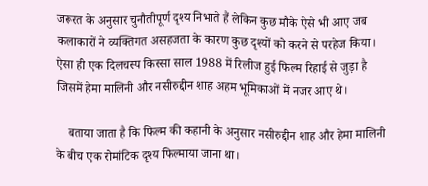जरूरत के अनुसार चुनौतीपूर्ण दृश्य निभाते हैं लेकिन कुछ मौके ऐसे भी आए जब कलाकारों ने व्यक्तिगत असहजता के कारण कुछ दृश्यों को करने से परहेज किया। ऐसा ही एक दिलचस्प किस्सा साल 1988 में रिलीज हुई फिल्म रिहाई से जुड़ा है जिसमें हेमा मालिनी और नसीरुद्दीन शाह अहम भूमिकाओं में नजर आए थे।

    बताया जाता है कि फिल्म की कहानी के अनुसार नसीरुद्दीन शाह और हेमा मालिनी के बीच एक रोमांटिक दृश्य फिल्माया जाना था।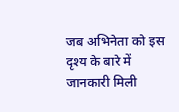जब अभिनेता को इस दृश्य के बारे में जानकारी मिली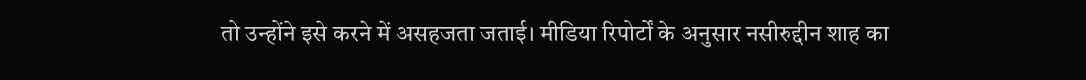तो उन्होंने इसे करने में असहजता जताई। मीडिया रिपोर्टों के अनुसार नसीरुद्दीन शाह का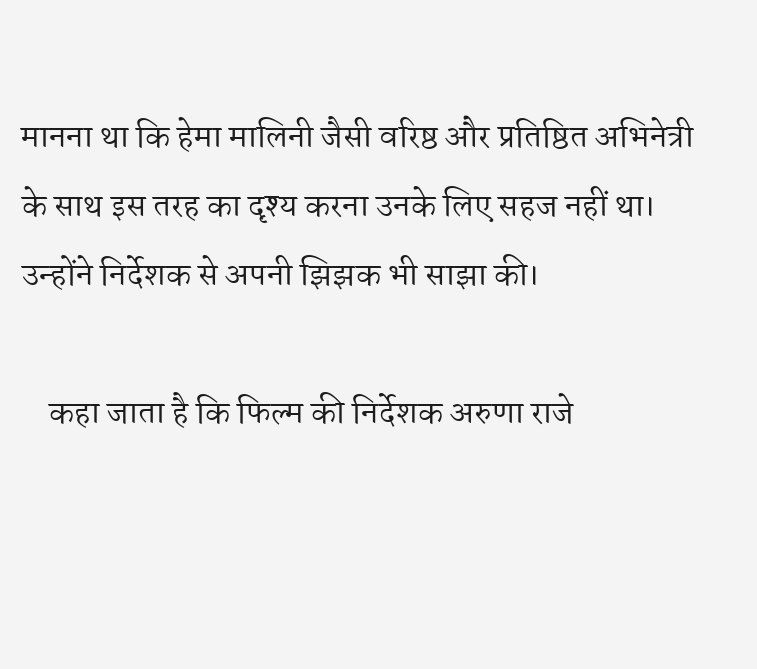मानना था कि हेमा मालिनी जैसी वरिष्ठ और प्रतिष्ठित अभिनेत्री के साथ इस तरह का दृश्य करना उनके लिए सहज नहीं था। उन्होंने निर्देशक से अपनी झिझक भी साझा की।

    कहा जाता है कि फिल्म की निर्देशक अरुणा राजे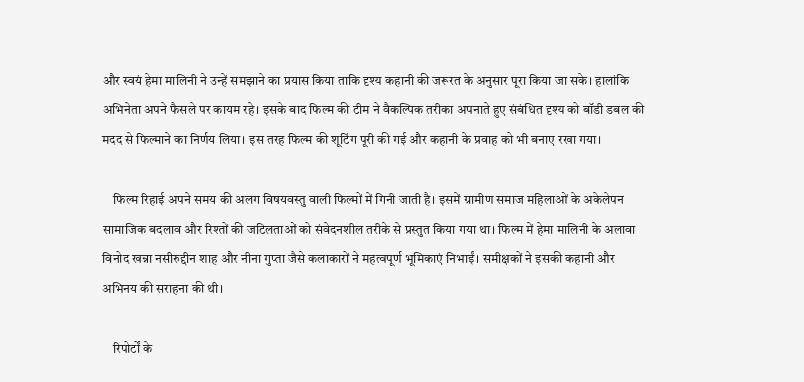और स्वयं हेमा मालिनी ने उन्हें समझाने का प्रयास किया ताकि दृश्य कहानी की जरूरत के अनुसार पूरा किया जा सके। हालांकि अभिनेता अपने फैसले पर कायम रहे। इसके बाद फिल्म की टीम ने वैकल्पिक तरीका अपनाते हुए संबंधित दृश्य को बॉडी डबल की मदद से फिल्माने का निर्णय लिया। इस तरह फिल्म की शूटिंग पूरी की गई और कहानी के प्रवाह को भी बनाए रखा गया।

    फिल्म रिहाई अपने समय की अलग विषयवस्तु वाली फिल्मों में गिनी जाती है। इसमें ग्रामीण समाज महिलाओं के अकेलेपन सामाजिक बदलाव और रिश्तों की जटिलताओं को संवेदनशील तरीके से प्रस्तुत किया गया था। फिल्म में हेमा मालिनी के अलावा विनोद खन्ना नसीरुद्दीन शाह और नीना गुप्ता जैसे कलाकारों ने महत्वपूर्ण भूमिकाएं निभाईं। समीक्षकों ने इसकी कहानी और अभिनय की सराहना की थी।

    रिपोर्टों के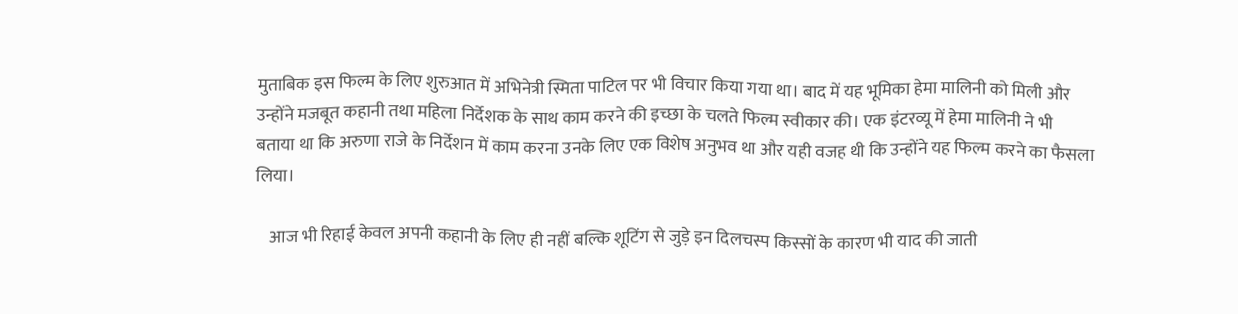मुताबिक इस फिल्म के लिए शुरुआत में अभिनेत्री स्मिता पाटिल पर भी विचार किया गया था। बाद में यह भूमिका हेमा मालिनी को मिली और उन्होंने मजबूत कहानी तथा महिला निर्देशक के साथ काम करने की इच्छा के चलते फिल्म स्वीकार की। एक इंटरव्यू में हेमा मालिनी ने भी बताया था कि अरुणा राजे के निर्देशन में काम करना उनके लिए एक विशेष अनुभव था और यही वजह थी कि उन्होंने यह फिल्म करने का फैसला लिया।

    आज भी रिहाई केवल अपनी कहानी के लिए ही नहीं बल्कि शूटिंग से जुड़े इन दिलचस्प किस्सों के कारण भी याद की जाती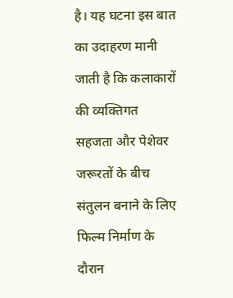है। यह घटना इस बात का उदाहरण मानी जाती है कि कलाकारों की व्यक्तिगत सहजता और पेशेवर जरूरतों के बीच संतुलन बनाने के लिए फिल्म निर्माण के दौरान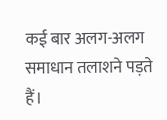कई बार अलग-अलग समाधान तलाशने पड़ते हैं।